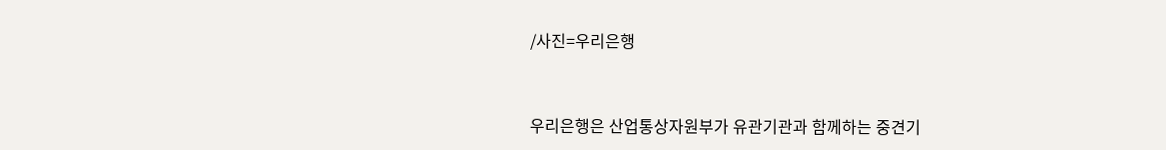/사진=우리은행


우리은행은 산업통상자원부가 유관기관과 함께하는 중견기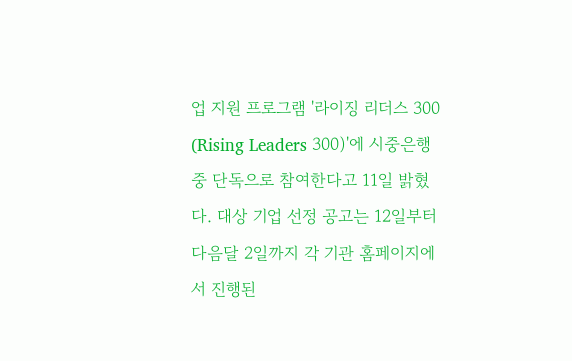업 지원 프로그램 '라이징 리더스 300 (Rising Leaders 300)'에 시중은행 중 단독으로 참여한다고 11일 밝혔다. 대상 기업 선정 공고는 12일부터 다음달 2일까지 각 기관 홈페이지에서 진행된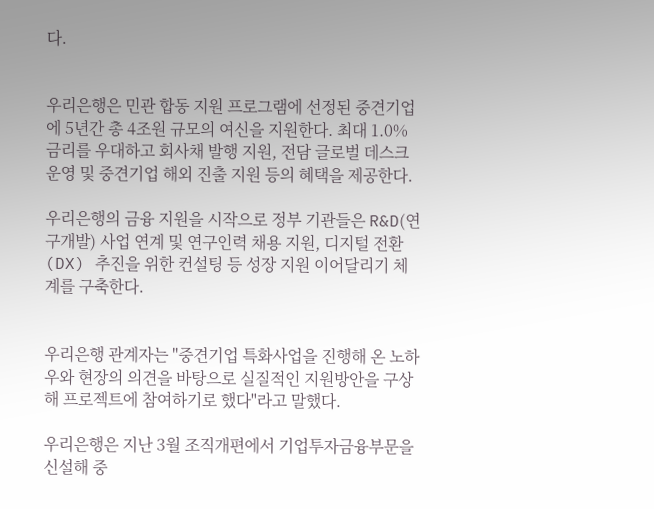다.


우리은행은 민관 합동 지원 프로그램에 선정된 중견기업에 5년간 총 4조원 규모의 여신을 지원한다. 최대 1.0% 금리를 우대하고 회사채 발행 지원, 전담 글로벌 데스크 운영 및 중견기업 해외 진출 지원 등의 혜택을 제공한다.

우리은행의 금융 지원을 시작으로 정부 기관들은 R&D(연구개발) 사업 연계 및 연구인력 채용 지원, 디지털 전환(DX) 추진을 위한 컨설팅 등 성장 지원 이어달리기 체계를 구축한다.


우리은행 관계자는 "중견기업 특화사업을 진행해 온 노하우와 현장의 의견을 바탕으로 실질적인 지원방안을 구상해 프로젝트에 참여하기로 했다"라고 말했다.

우리은행은 지난 3월 조직개편에서 기업투자금융부문을 신설해 중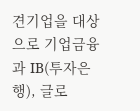견기업을 대상으로 기업금융과 IB(투자은행), 글로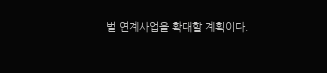벌 연계사업을 확대할 계획이다.